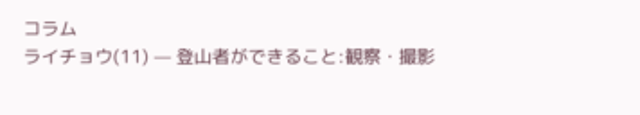コラム
ライチョウ(11) — 登山者ができること:観察・撮影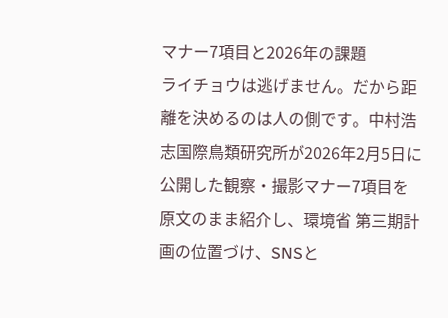マナー7項目と2026年の課題
ライチョウは逃げません。だから距離を決めるのは人の側です。中村浩志国際鳥類研究所が2026年2月5日に公開した観察・撮影マナー7項目を原文のまま紹介し、環境省 第三期計画の位置づけ、SNSと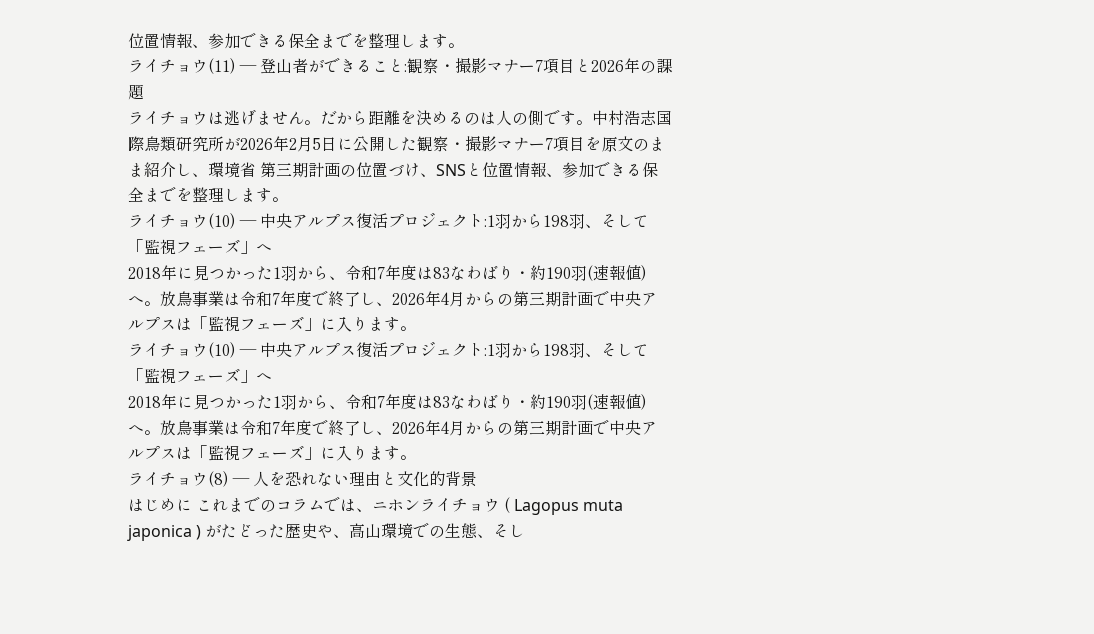位置情報、参加できる保全までを整理します。
ライチョウ(11) — 登山者ができること:観察・撮影マナー7項目と2026年の課題
ライチョウは逃げません。だから距離を決めるのは人の側です。中村浩志国際鳥類研究所が2026年2月5日に公開した観察・撮影マナー7項目を原文のまま紹介し、環境省 第三期計画の位置づけ、SNSと位置情報、参加できる保全までを整理します。
ライチョウ(10) — 中央アルプス復活プロジェクト:1羽から198羽、そして「監視フェーズ」へ
2018年に見つかった1羽から、令和7年度は83なわばり・約190羽(速報値)へ。放鳥事業は令和7年度で終了し、2026年4月からの第三期計画で中央アルプスは「監視フェーズ」に入ります。
ライチョウ(10) — 中央アルプス復活プロジェクト:1羽から198羽、そして「監視フェーズ」へ
2018年に見つかった1羽から、令和7年度は83なわばり・約190羽(速報値)へ。放鳥事業は令和7年度で終了し、2026年4月からの第三期計画で中央アルプスは「監視フェーズ」に入ります。
ライチョウ(8) — 人を恐れない理由と文化的背景
はじめに これまでのコラムでは、ニホンライチョウ ( Lagopus muta japonica ) がたどった歴史や、高山環境での生態、そし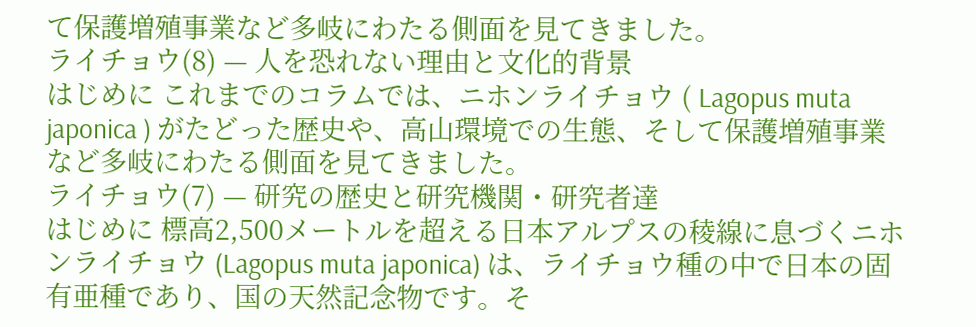て保護増殖事業など多岐にわたる側面を見てきました。
ライチョウ(8) — 人を恐れない理由と文化的背景
はじめに これまでのコラムでは、ニホンライチョウ ( Lagopus muta japonica ) がたどった歴史や、高山環境での生態、そして保護増殖事業など多岐にわたる側面を見てきました。
ライチョウ(7) — 研究の歴史と研究機関・研究者達
はじめに 標高2,500メートルを超える日本アルプスの稜線に息づくニホンライチョウ (Lagopus muta japonica) は、ライチョウ種の中で日本の固有亜種であり、国の天然記念物です。そ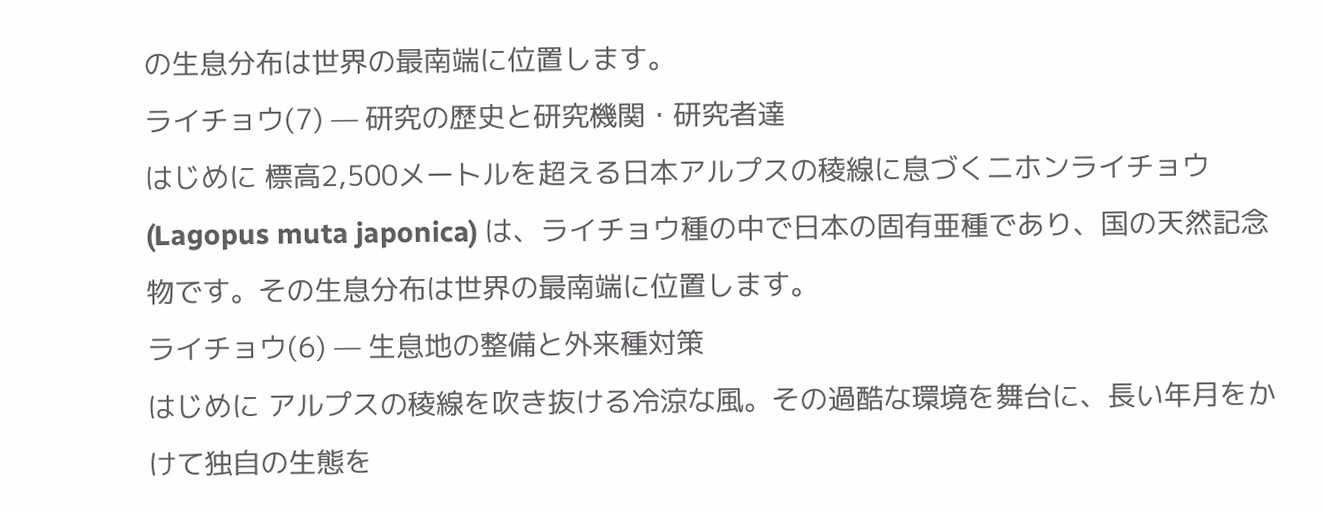の生息分布は世界の最南端に位置します。
ライチョウ(7) — 研究の歴史と研究機関・研究者達
はじめに 標高2,500メートルを超える日本アルプスの稜線に息づくニホンライチョウ (Lagopus muta japonica) は、ライチョウ種の中で日本の固有亜種であり、国の天然記念物です。その生息分布は世界の最南端に位置します。
ライチョウ(6) — 生息地の整備と外来種対策
はじめに アルプスの稜線を吹き抜ける冷涼な風。その過酷な環境を舞台に、長い年月をかけて独自の生態を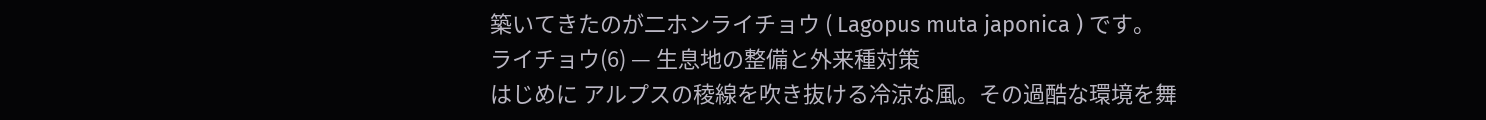築いてきたのが二ホンライチョウ ( Lagopus muta japonica ) です。
ライチョウ(6) — 生息地の整備と外来種対策
はじめに アルプスの稜線を吹き抜ける冷涼な風。その過酷な環境を舞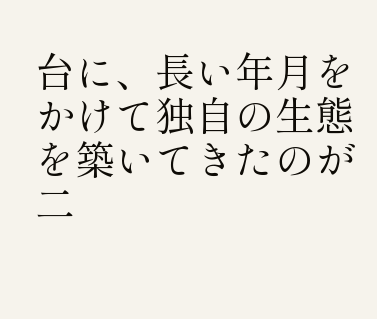台に、長い年月をかけて独自の生態を築いてきたのが二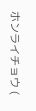ホンライチョウ (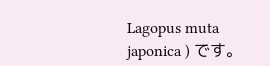Lagopus muta japonica ) です。